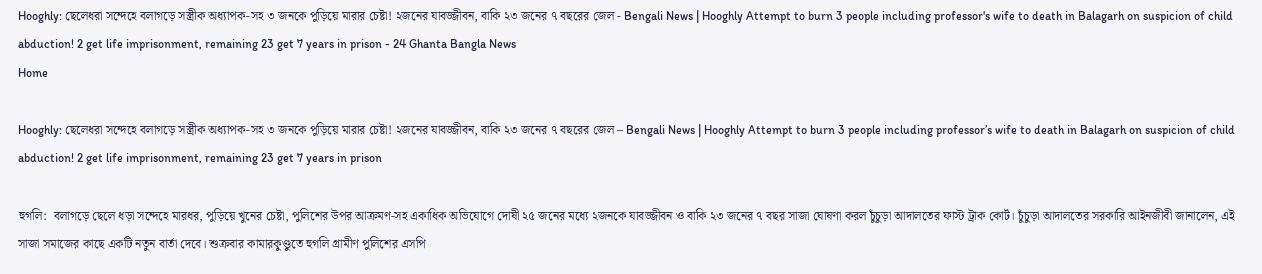Hooghly: ছেলেধরা সন্দেহে বলাগড়ে সস্ত্রীক অধ্যাপক-সহ ৩ জনকে পুড়িয়ে মারার চেষ্টা! ২জনের যাবজ্জীবন, বাকি ২৩ জনের ৭ বছরের জেল - Bengali News | Hooghly Attempt to burn 3 people including professor's wife to death in Balagarh on suspicion of child abduction! 2 get life imprisonment, remaining 23 get 7 years in prison - 24 Ghanta Bangla News
Home

Hooghly: ছেলেধরা সন্দেহে বলাগড়ে সস্ত্রীক অধ্যাপক-সহ ৩ জনকে পুড়িয়ে মারার চেষ্টা! ২জনের যাবজ্জীবন, বাকি ২৩ জনের ৭ বছরের জেল – Bengali News | Hooghly Attempt to burn 3 people including professor’s wife to death in Balagarh on suspicion of child abduction! 2 get life imprisonment, remaining 23 get 7 years in prison

হুগলি:  বলাগড়ে ছেলে ধড়া সন্দেহে মারধর, পুড়িয়ে খুনের চেষ্টা, পুলিশের উপর আক্রমণ-সহ একাধিক অভিযোগে দোষী ২৫ জনের মধ্যে ২জনকে যাবজ্জীবন ও বাকি ২৩ জনের ৭ বছর সাজা ঘোষণা করল চুঁচুড়া আদালতের ফাস্ট ট্রাক কোর্ট। চুঁচুড়া আদালতের সরকারি আইনজীবী জানালেন, এই সাজা সমাজের কাছে একটি নতুন বার্তা দেবে। শুক্রবার কামারকুণ্ডুতে হুগলি গ্রামীণ পুলিশের এসপি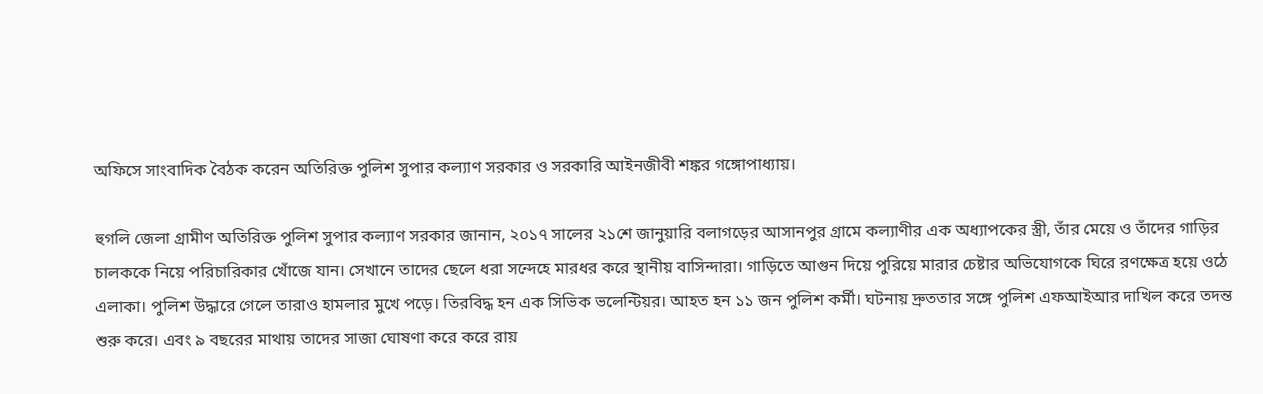অফিসে সাংবাদিক বৈঠক করেন অতিরিক্ত পুলিশ সুপার কল্যাণ সরকার ও সরকারি আইনজীবী শঙ্কর গঙ্গোপাধ্যায়।

হুগলি জেলা গ্রামীণ অতিরিক্ত পুলিশ সুপার কল্যাণ সরকার জানান, ২০১৭ সালের ২১শে জানুয়ারি বলাগড়ের আসানপুর গ্রামে কল্যাণীর এক অধ্যাপকের স্ত্রী, তাঁর মেয়ে ও তাঁদের গাড়ির চালককে নিয়ে পরিচারিকার খোঁজে যান। সেখানে তাদের ছেলে ধরা সন্দেহে মারধর করে স্থানীয় বাসিন্দারা। গাড়িতে আগুন দিয়ে পুরিয়ে মারার চেষ্টার অভিযোগকে ঘিরে রণক্ষেত্র হয়ে ওঠে এলাকা। পুলিশ উদ্ধারে গেলে তারাও হামলার মুখে পড়ে। তিরবিদ্ধ হন এক সিভিক ভলেন্টিয়র। আহত হন ১১ জন পুলিশ কর্মী। ঘটনায় দ্রুততার সঙ্গে পুলিশ এফআইআর দাখিল করে তদন্ত শুরু করে। এবং ৯ বছরের মাথায় তাদের সাজা ঘোষণা করে করে রায়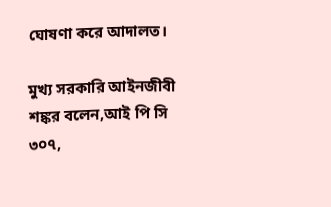ঘোষণা করে আদালত।

মুখ্য সরকারি আইনজীবী শঙ্কর বলেন,আই পি সি ৩০৭,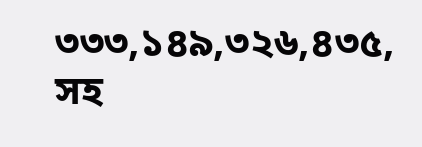৩৩৩,১৪৯,৩২৬,৪৩৫, সহ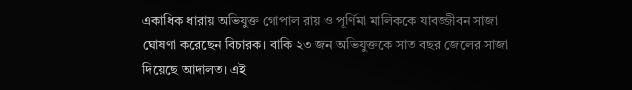একাধিক ধারায় অভিযুক্ত গোপাল রায় ও পূর্ণিমা মালিককে যাবজ্জীবন সাজা ঘোষণা করেছেন বিচারক। বাকি ২৩ জন অভিযুক্তকে সাত বছর জেলের সাজা দিয়েছে আদালত। এই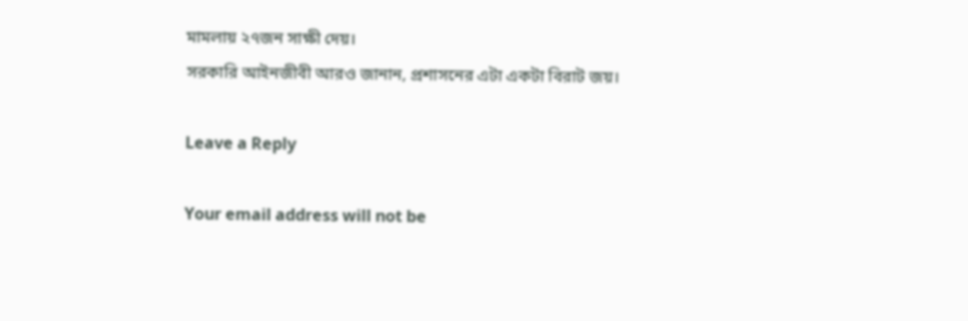মামলায় ২৭জন সাক্ষী দেয়।
সরকারি আইনজীবী আরও জানান, প্রশাসনের এটা একটা বিরাট জয়।

Leave a Reply

Your email address will not be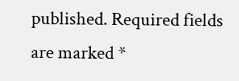published. Required fields are marked *